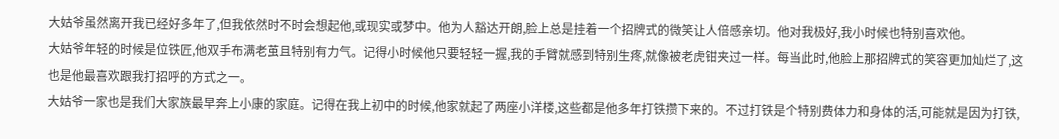大姑爷虽然离开我已经好多年了,但我依然时不时会想起他,或现实或梦中。他为人豁达开朗,脸上总是挂着一个招牌式的微笑让人倍感亲切。他对我极好,我小时候也特别喜欢他。
大姑爷年轻的时候是位铁匠,他双手布满老茧且特别有力气。记得小时候他只要轻轻一握,我的手臂就感到特别生疼,就像被老虎钳夹过一样。每当此时,他脸上那招牌式的笑容更加灿烂了,这也是他最喜欢跟我打招呼的方式之一。
大姑爷一家也是我们大家族最早奔上小康的家庭。记得在我上初中的时候,他家就起了两座小洋楼,这些都是他多年打铁攒下来的。不过打铁是个特别费体力和身体的活,可能就是因为打铁,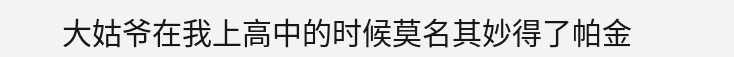大姑爷在我上高中的时候莫名其妙得了帕金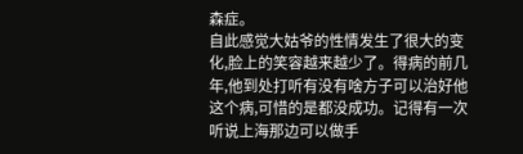森症。
自此感觉大姑爷的性情发生了很大的变化,脸上的笑容越来越少了。得病的前几年,他到处打听有没有啥方子可以治好他这个病,可惜的是都没成功。记得有一次听说上海那边可以做手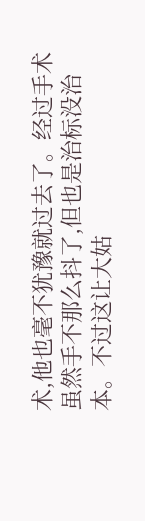术,他也毫不犹豫就过去了。经过手术虽然手不那么抖了,但也是治标没治本。不过这让大姑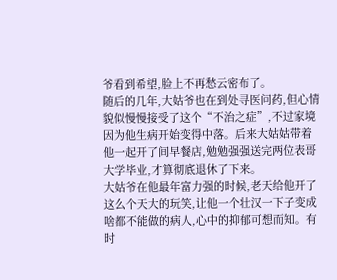爷看到希望,脸上不再愁云密布了。
随后的几年,大姑爷也在到处寻医问药,但心情貌似慢慢接受了这个“不治之症”,不过家境因为他生病开始变得中落。后来大姑姑带着他一起开了间早餐店,勉勉强强送完两位表哥大学毕业,才算彻底退休了下来。
大姑爷在他最年富力强的时候,老天给他开了这么个天大的玩笑,让他一个壮汉一下子变成啥都不能做的病人,心中的抑郁可想而知。有时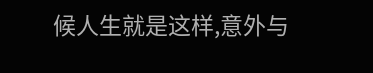候人生就是这样,意外与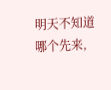明天不知道哪个先来,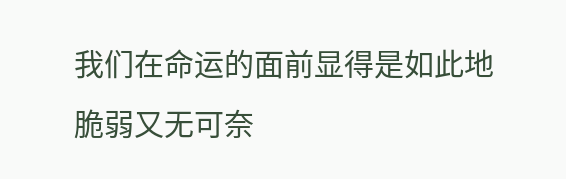我们在命运的面前显得是如此地脆弱又无可奈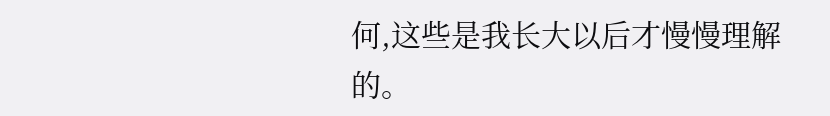何,这些是我长大以后才慢慢理解的。